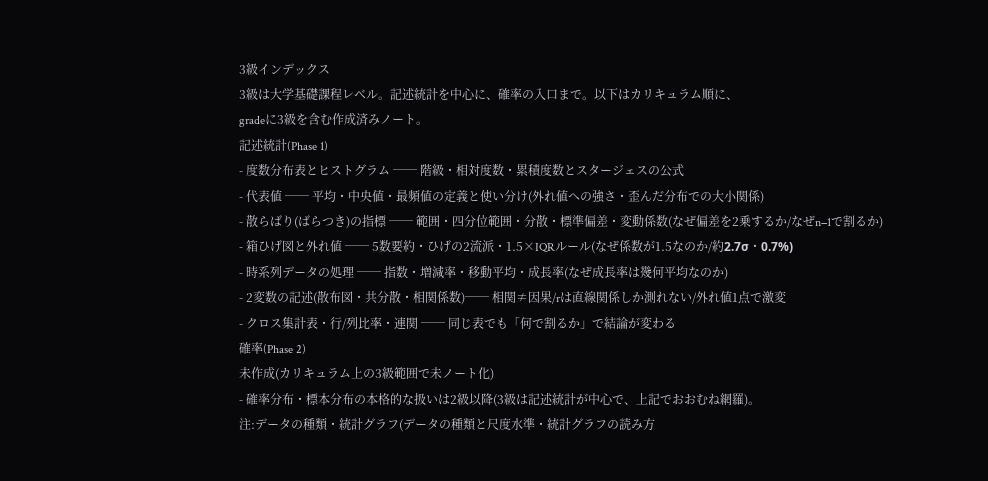3級インデックス
3級は大学基礎課程レベル。記述統計を中心に、確率の入口まで。以下はカリキュラム順に、
gradeに3級を含む作成済みノート。
記述統計(Phase 1)
- 度数分布表とヒストグラム ── 階級・相対度数・累積度数とスタージェスの公式
- 代表値 ── 平均・中央値・最頻値の定義と使い分け(外れ値への強さ・歪んだ分布での大小関係)
- 散らばり(ばらつき)の指標 ── 範囲・四分位範囲・分散・標準偏差・変動係数(なぜ偏差を2乗するか/なぜn−1で割るか)
- 箱ひげ図と外れ値 ── 5数要約・ひげの2流派・1.5×IQRルール(なぜ係数が1.5なのか/約2.7σ・0.7%)
- 時系列データの処理 ── 指数・増減率・移動平均・成長率(なぜ成長率は幾何平均なのか)
- 2変数の記述(散布図・共分散・相関係数)── 相関≠因果/rは直線関係しか測れない/外れ値1点で激変
- クロス集計表・行/列比率・連関 ── 同じ表でも「何で割るか」で結論が変わる
確率(Phase 2)
未作成(カリキュラム上の3級範囲で未ノート化)
- 確率分布・標本分布の本格的な扱いは2級以降(3級は記述統計が中心で、上記でおおむね網羅)。
注:データの種類・統計グラフ(データの種類と尺度水準・統計グラフの読み方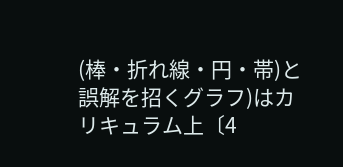(棒・折れ線・円・帯)と誤解を招くグラフ)はカリキュラム上〔4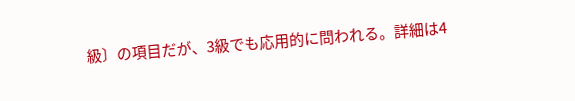級〕の項目だが、3級でも応用的に問われる。詳細は4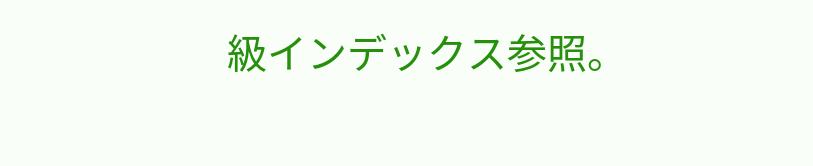級インデックス参照。